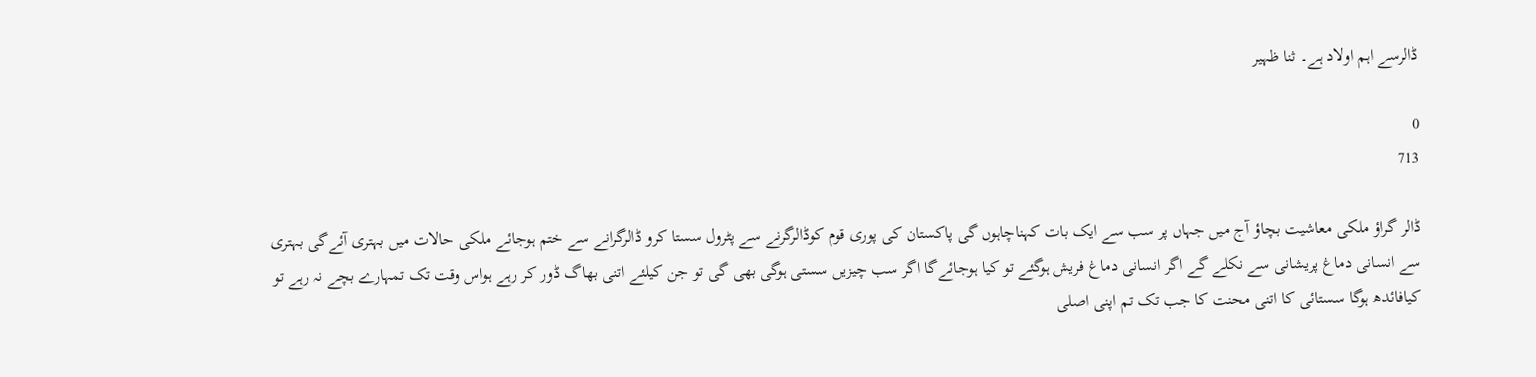ڈالرسے اہم اولاد ہے۔ ثنا ظہیر

0
713

ڈالر گراؤ ملکی معاشیت بچاؤ آج میں جہاں پر سب سے ایک بات کہناچاہوں گی پاکستان کی پوری قوم کوڈالرگرنے سے پٹرول سستا کرو ڈالرگرانے سے ختم ہوجائے ملکی حالات میں بہتری آئےگی بہتری سے انسانی دماغ پریشانی سے نکلے گے اگر انسانی دماغ فریش ہوگئے تو کیا ہوجائےگا اگر سب چیزیں سستی ہوگی بھی گی تو جن کیلئے اتنی بھاگ ڈور کر رہے ہواس وقت تک تمہارے بچے نہ رہے تو کیافائدھ ہوگا سستائی کا اتنی محنت کا جب تک تم اپنی اصلی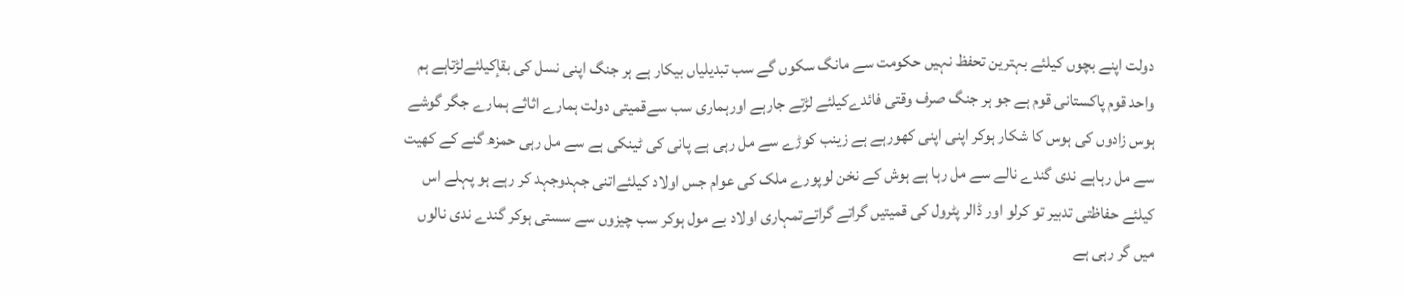دولت اپنے بچوں کیلئے بہترین تحفظ نہیں حکومت سے مانگ سکوں گے سب تبدیلیاں بیکار ہے ہر جنگ اپنی نسل کی بقإکیلئےلڑتاہے ہم واحد قوم پاکستانی قوم ہے جو ہر جنگ صرف وقتی فائدےکیلئے لڑتے جارہے اورہماری سب سےقمیتی دولت ہمارے اثاثے ہمارے جگر گوشے ہوس زادوں کی ہوس کا شکار ہوکر اپنی اپنی کھورہے ہے زینب کوڑے سے مل رہی ہے پانی کی ٹینکی ہے سے مل رہی حمزھ گنے کے کھیت سے مل رہاہے ندی گندے نالے سے مل رہا ہے ہوش کے نخن لوپورے ملک کی عوام جس اولاد کیلئےاتنی جہدوجہد کر رہے ہو پہلے اس کیلئے حفاظتی تدبیر تو کرلو اور ڈالر پٹرول کی قمیتیں گراتے گراتےتمہاری اولاد بے مول ہوکر سب چیزوں سے سستی ہوکر گندے ندی نالوں میں گر رہی ہے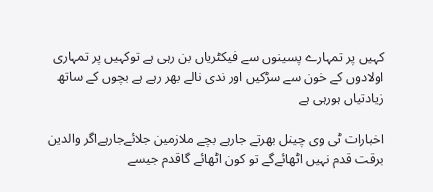کہیں پر تمہارے پسینوں سے فیکٹریاں بن رہی ہے توکہیں پر تمہاری اولادوں کے خون سے سڑکیں اور ندی نالے بھر رہے ہے بچوں کے ساتھ زیادتیاں ہورہی ہے

اخبارات ٹی وی چینل بھرتے جارہے بچے ملازمین جلائےجارہےاگر والدین برقت قدم نہیں اٹھائےگے تو کون اٹھائے گاقدم جیسے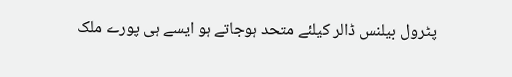پٹرول بیلنس ڈالر کیلئے متحد ہوجاتے ہو ایسے ہی پورے ملک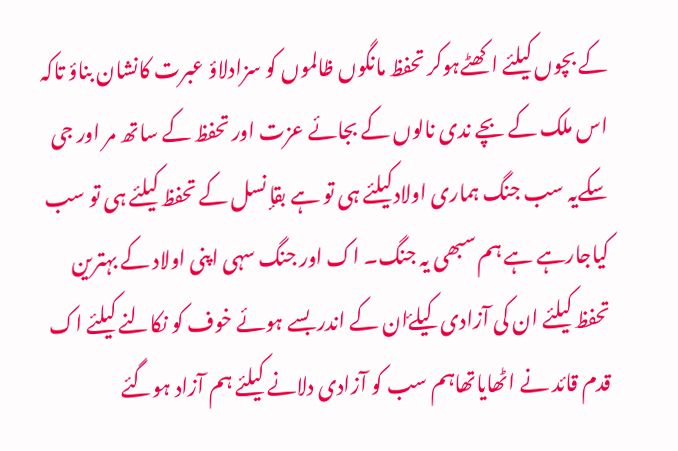کے بچوں کیلئے اکھٹےہوکر تحفظ مانگوں ظالموں کو سزادلاؤ عبرت کانشان بناؤ تاکہ اس ملک کے بچے ندی نالوں کے بجائے عزت اور تحفظ کے ساتھ مر اور جی سکےیہ سب جنگ ہماری اولادکیلئے ہی تو ہے بقإ نسل کے تحفظ کیلئے ہی تو سب کیاجارہے ہے ہم سبھی یہ جنگ۔ اک اور جنگ سہی اپنی اولاد کے بہترین تحفظ کیلئے ان کی آزادی کیلۓان کے اندر بسے ہوئے خوف کو نکالنے کیلئے اک قدم قائد نے اٹھایاتھاہم سب کو آزادی دلانے کیلئے ہم آزاد ہوگئے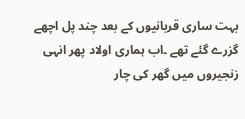بہت ساری قربانیوں کے بعد چند پل اچھے گزرے گئے تھے ۔اب ہماری اولاد پھر انہی زنجیروں میں گھر کی چار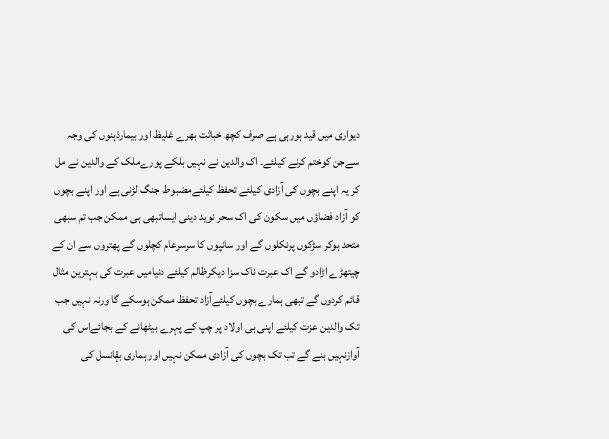دیواری میں قید ہورہی ہے صرف کچھ خباثت بھرے غلیظ اور بیمارذہنوں کی وجہ سےجن کوختم کرنے کیلئے۔ اک والدین نے نہیں بلکے پورےملک کے والدین نے مل کر یہ اپنے بچوں کی آزادی کیلئے تحفظ کیلئےمضبوط جنگ لڑنی ہے اور اپنے بچوں کو آزاد فضاؤں میں سکون کی اک سحر نوید دینی ایساتبھی ہی ممکن جب تم سبھی متحد ہوکر سڑکوں پرنکلوں گے اور سانپوں کا سرسرعام کچلوں گے پھتروں سے ان کے چیتھڑے اڑادو گے اک عبرت ناک سزا دیکرظالم کیلئے دنیامیں عبرت کی بہترین مثال قائم کردوں گے تبھی ہمارے بچوں کیلئےآزاد تحفظ ممکن ہوسکے گا ورنہ نہیں جب تک والدین عزت کیلئے اپنی ہی اولاد پر چپ کے پہرے بیٹھانے کے بجائےاس کی آوازنہیں بنے گے تب تک بچوں کی آزادی ممکن نہیں اور ہماری بقٕانسل کی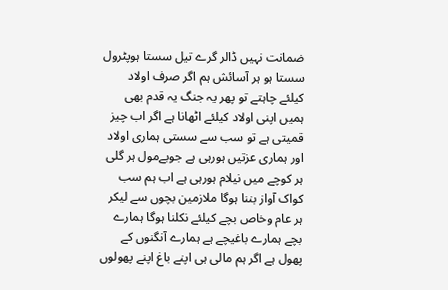ضمانت نہیں ڈالر گرے تیل سستا ہوپٹرول سستا ہو ہر آسائش ہم اگر صرف اولاد کیلئے چاہتے تو پھر یہ جنگ یہ قدم بھی ہمیں اپنی اولاد کیلئے اٹھانا ہے اگر اب چیز قمیتی ہے تو سب سے سستی ہماری اولاد اور ہماری عزتیں ہورہی ہے جوبےمول ہر گلی ہر کوچے میں نیلام ہورہی ہے اب ہم سب کواک آواز بننا ہوگا ملازمین بچوں سے لیکر ہر عام وخاص بچے کیلئے نکلنا ہوگا ہمارے بچے ہمارے باغیچے ہے ہمارے آنگنوں کے پھول ہے اگر ہم مالی ہی اپنے باغ اپنے پھولوں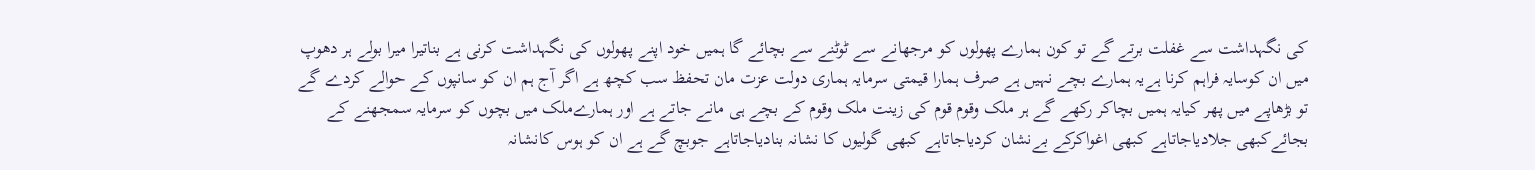کی نگہداشت سے غفلت برتے گے تو کون ہمارے پھولوں کو مرجھانے سے ٹوٹنے سے بچائے گا ہمیں خود اپنے پھولوں کی نگہداشت کرنی ہے بناتیرا میرا بولے ہر دھوپ میں ان کوسایہ فراہم کرنا ہےیہ ہمارے بچے نہیں ہے صرف ہمارا قیمتی سرمایہ ہماری دولت عزت مان تحفظ سب کچھ ہے اگر آج ہم ان کو سانپوں کے حوالے کردے گے تو بڑھاپے میں پھر کیایہ ہمیں بچاکر رکھے گے ہر ملک وقوم قوم کی زینت ملک وقوم کے بچے ہی مانے جاتے ہے اور ہمارےملک میں بچوں کو سرمایہ سمجھنے کے بجائےکبھی جلادیاجاتاہے کبھی اغواکرکے بےنشان کردیاجاتاہے کبھی گولیوں کا نشانہ بنادیاجاتاہے جوبچ گے ہے ان کو ہوس کانشانہ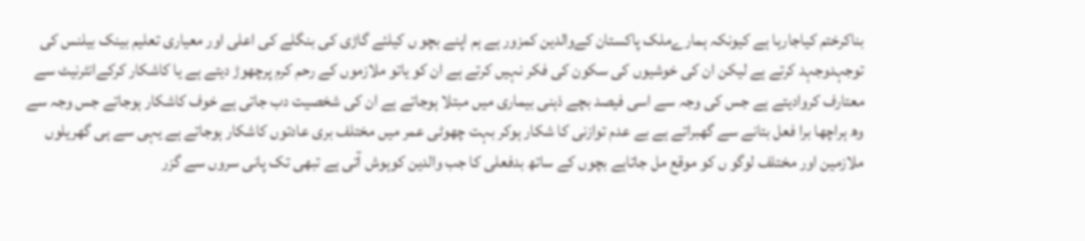بناکرختم کیاجارہا ہے کیونکہ ہمارےملک پاکستان کےوالدین کمزور ہے ہم اپنے بچو ں کیلئے گاڑی کی بنگلے کی اعلی اور معیاری تعلیم بینک بیلنس کی توجہدوجہد کرتے ہے لیکن ان کی خوشیوں کی سکون کی فکر نہیں کرتے ہے ان کو یاتو ملازموں کے رحم کرم پرچھوڑ دیتے ہے یا کاشکار کرکےانٹرنیٹ سے معتارف کروادیتے ہے جس کی وجہ سے اسی فیصد بچے ذہنی بیماری میں مبتلا ہوجاتے ہے ان کی شخصیت دب جاتی ہے خوف کاشکار ہوجاتے جس وجہ سے وھ ہراچھا برا فعل بتانے سے گھبراتے ہے بے عدم توازنی کا شکار ہوکر بہت چھوٹی عمر میں مختلف بری عادتوں کاشکار ہوجاتے ہے یہی سے ہی گھریلوں ملازمین اور مختلف لوگو ں کو موقع مل جاتاہے بچوں کے ساتھ بدفعلی کا جب والدین کوہوش آتی ہے تبھی تک پانی سروں سے گزر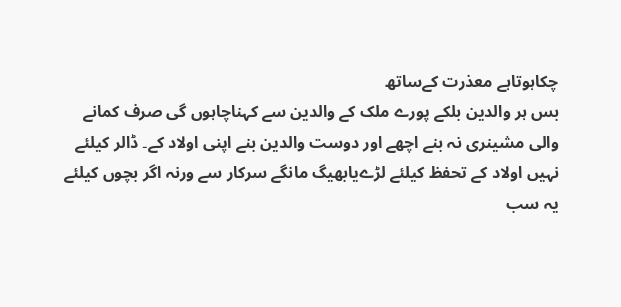چکاہوتاہے معذرت کےساتھ
بس ہر والدین بلکے پورے ملک کے والدین سے کہناچاہوں گی صرف کمانے والی مشینری نہ بنے اچھے اور دوست والدین بنے اپنی اولاد کے۔ ڈالر کیلئے نہیں اولاد کے تحفظ کیلئے لڑےیابھیگ مانگے سرکار سے ورنہ اگر بچوں کیلئے یہ سب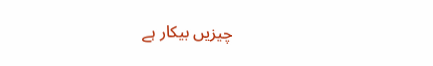چیزیں بیکار ہے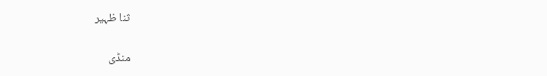ثنا ظہیر

منڈی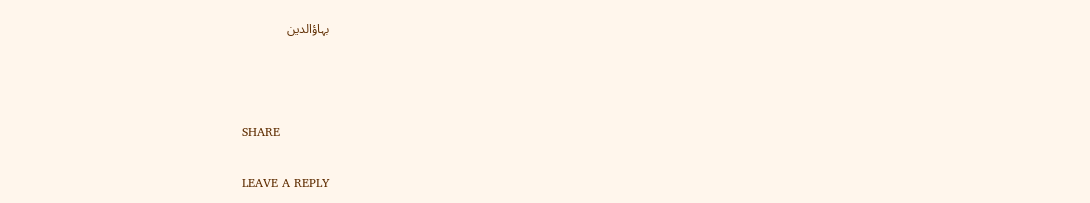بہاؤالدین



SHARE

LEAVE A REPLY